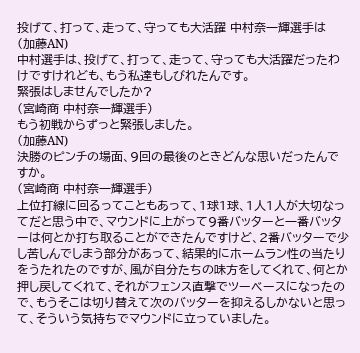投げて、打って、走って、守っても大活躍 中村奈一輝選手は
(加藤AN)
中村選手は、投げて、打って、走って、守っても大活躍だったわけですけれども、もう私達もしびれたんです。
緊張はしませんでしたか?
(宮崎商 中村奈一輝選手)
もう初戦からずっと緊張しました。
(加藤AN)
決勝のピンチの場面、9回の最後のときどんな思いだったんですか。
(宮崎商 中村奈一輝選手)
上位打線に回るってこともあって、1球1球、1人1人が大切なってだと思う中で、マウンドに上がって9番バッターと一番バッターは何とか打ち取ることができたんですけど、2番バッターで少し苦しんでしまう部分があって、結果的にホームラン性の当たりをうたれたのですが、風が自分たちの味方をしてくれて、何とか押し戻してくれて、それがフェンス直撃でツーベースになったので、もうそこは切り替えて次のバッターを抑えるしかないと思って、そういう気持ちでマウンドに立っていました。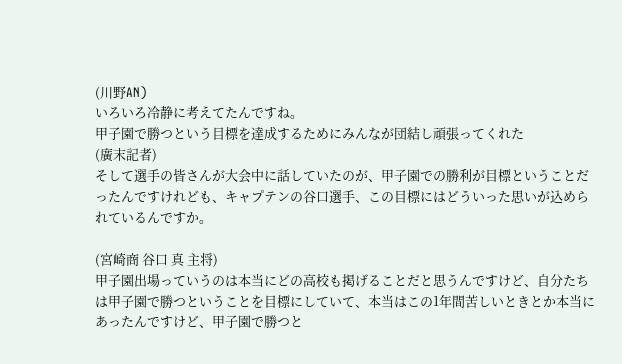(川野AN)
いろいろ冷静に考えてたんですね。
甲子園で勝つという目標を達成するためにみんなが団結し頑張ってくれた
(廣末記者)
そして選手の皆さんが大会中に話していたのが、甲子園での勝利が目標ということだったんですけれども、キャプテンの谷口選手、この目標にはどういった思いが込められているんですか。

(宮崎商 谷口 真 主将)
甲子園出場っていうのは本当にどの高校も掲げることだと思うんですけど、自分たちは甲子園で勝つということを目標にしていて、本当はこの1年間苦しいときとか本当にあったんですけど、甲子園で勝つと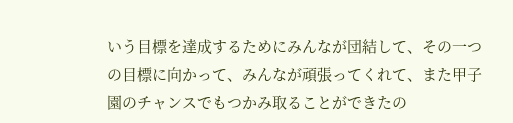いう目標を達成するためにみんなが団結して、その一つの目標に向かって、みんなが頑張ってくれて、また甲子園のチャンスでもつかみ取ることができたの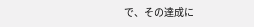で、その達成に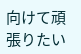向けて頑張りたい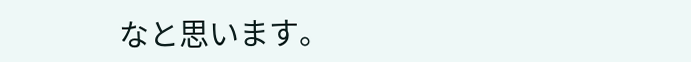なと思います。